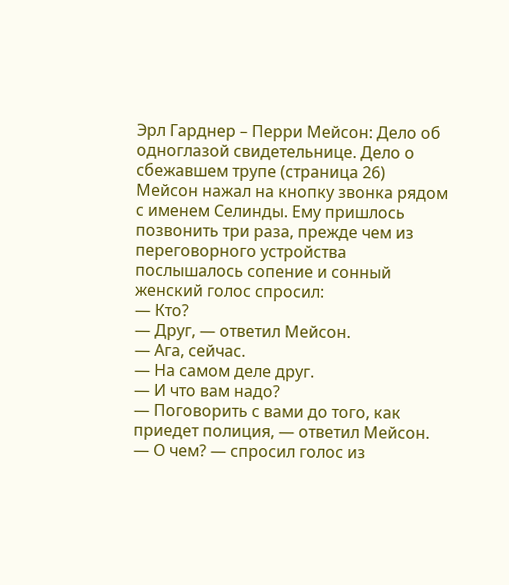Эрл Гарднер – Перри Мейсон: Дело об одноглазой свидетельнице. Дело о сбежавшем трупе (страница 26)
Мейсон нажал на кнопку звонка рядом с именем Селинды. Ему пришлось позвонить три раза, прежде чем из переговорного устройства послышалось сопение и сонный женский голос спросил:
— Кто?
— Друг, — ответил Мейсон.
— Ага, сейчас.
— На самом деле друг.
— И что вам надо?
— Поговорить с вами до того, как приедет полиция, — ответил Мейсон.
— О чем? — спросил голос из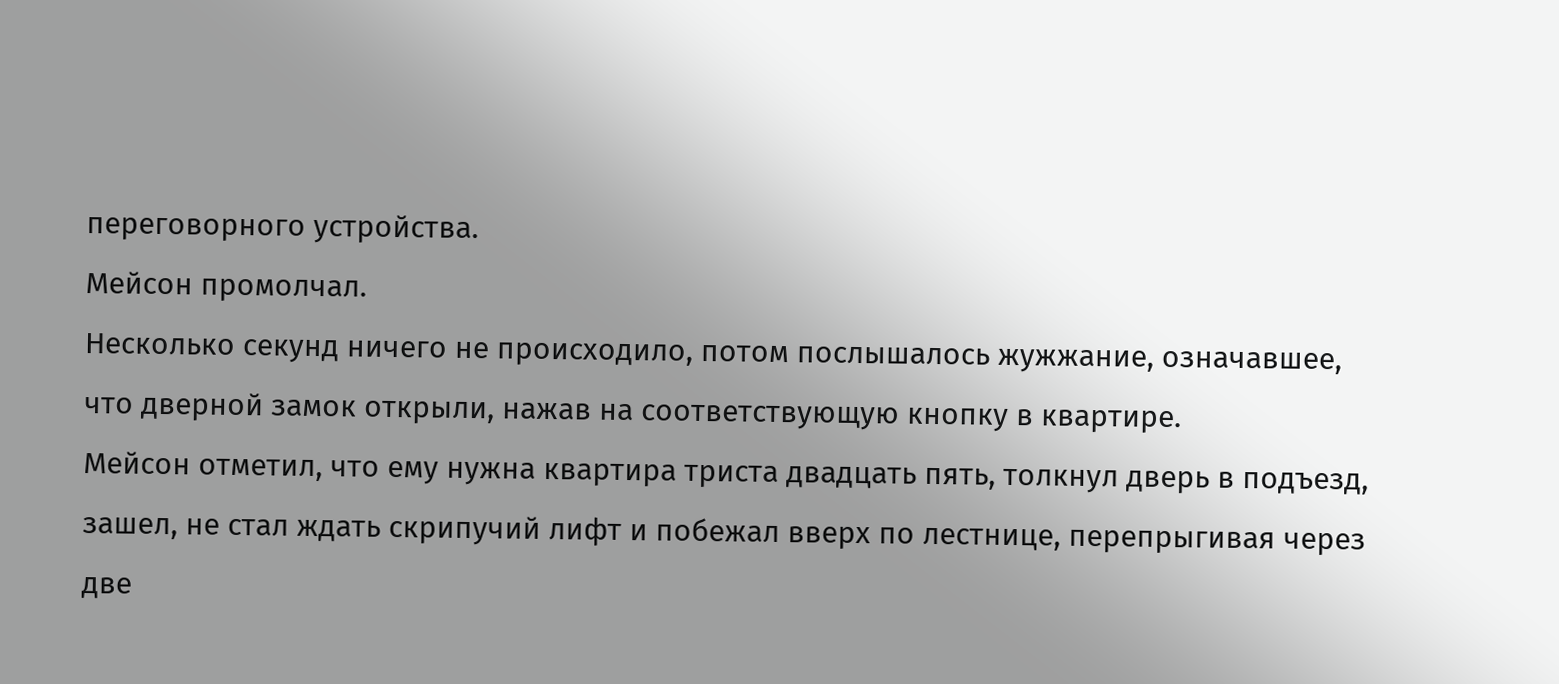переговорного устройства.
Мейсон промолчал.
Несколько секунд ничего не происходило, потом послышалось жужжание, означавшее, что дверной замок открыли, нажав на соответствующую кнопку в квартире.
Мейсон отметил, что ему нужна квартира триста двадцать пять, толкнул дверь в подъезд, зашел, не стал ждать скрипучий лифт и побежал вверх по лестнице, перепрыгивая через две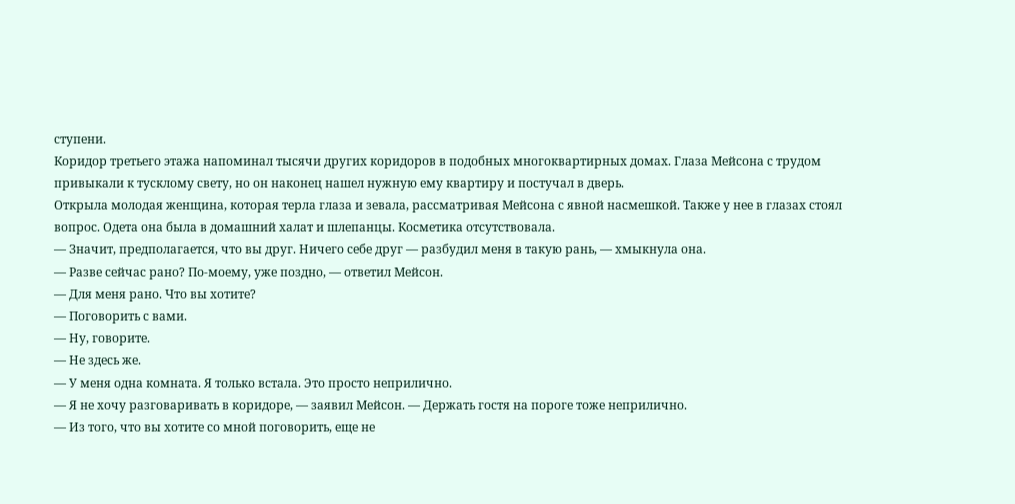ступени.
Коридор третьего этажа напоминал тысячи других коридоров в подобных многоквартирных домах. Глаза Мейсона с трудом привыкали к тусклому свету, но он наконец нашел нужную ему квартиру и постучал в дверь.
Открыла молодая женщина, которая терла глаза и зевала, рассматривая Мейсона с явной насмешкой. Также у нее в глазах стоял вопрос. Одета она была в домашний халат и шлепанцы. Косметика отсутствовала.
— Значит, предполагается, что вы друг. Ничего себе друг — разбудил меня в такую рань, — хмыкнула она.
— Разве сейчас рано? По-моему, уже поздно, — ответил Мейсон.
— Для меня рано. Что вы хотите?
— Поговорить с вами.
— Ну, говорите.
— Не здесь же.
— У меня одна комната. Я только встала. Это просто неприлично.
— Я не хочу разговаривать в коридоре, — заявил Мейсон. — Держать гостя на пороге тоже неприлично.
— Из того, что вы хотите со мной поговорить, еще не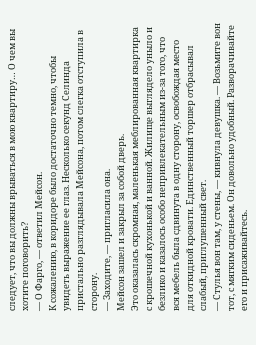следует, что вы должны врываться в мою квартиру… О чем вы хотите поговорить?
— О Фарго, — ответил Мейсон.
К сожалению, в коридоре было достаточно темно, чтобы увидеть выражение ее глаз. Несколько секунд Селинда пристально разглядывала Мейсона, потом слегка отступила в сторону.
— Заходите, — пригласила она.
Мейсон зашел и закрыл за собой дверь.
Это оказалась скромная, маленькая меблированная квартирка с крошечной кухонькой и ванной. Жилище выглядело уныло и безлико и казалось особо непривлекательным из-за того, что вся мебель была сдвинута в одну сторону, освобождая место для откидной кровати. Единственный торшер отбрасывал слабый, приглушенный свет.
— Стулья вон там, у стены, — кивнула девушка. — Возьмите вон тот, с мягким сиденьем. Он довольно удобный. Разворачивайте его и присаживайтесь.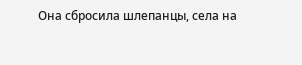Она сбросила шлепанцы, села на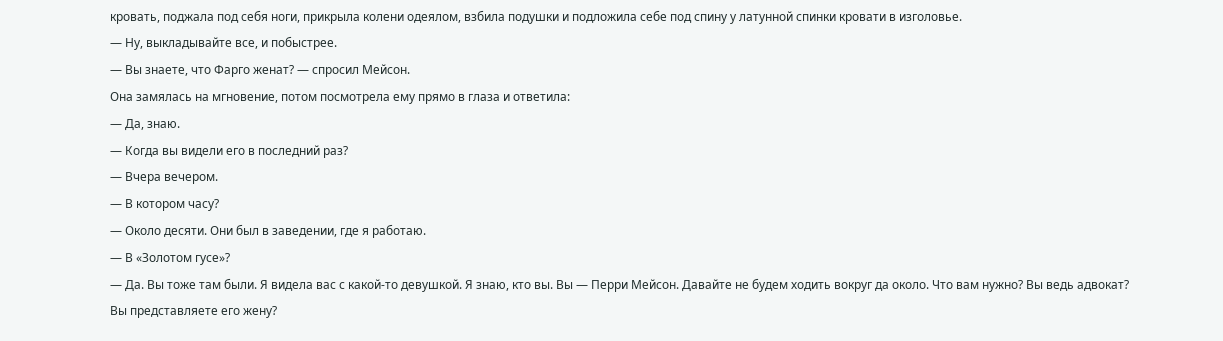кровать, поджала под себя ноги, прикрыла колени одеялом, взбила подушки и подложила себе под спину у латунной спинки кровати в изголовье.
— Ну, выкладывайте все, и побыстрее.
— Вы знаете, что Фарго женат? — спросил Мейсон.
Она замялась на мгновение, потом посмотрела ему прямо в глаза и ответила:
— Да, знаю.
— Когда вы видели его в последний раз?
— Вчера вечером.
— В котором часу?
— Около десяти. Они был в заведении, где я работаю.
— В «Золотом гусе»?
— Да. Вы тоже там были. Я видела вас с какой-то девушкой. Я знаю, кто вы. Вы — Перри Мейсон. Давайте не будем ходить вокруг да около. Что вам нужно? Вы ведь адвокат? Вы представляете его жену?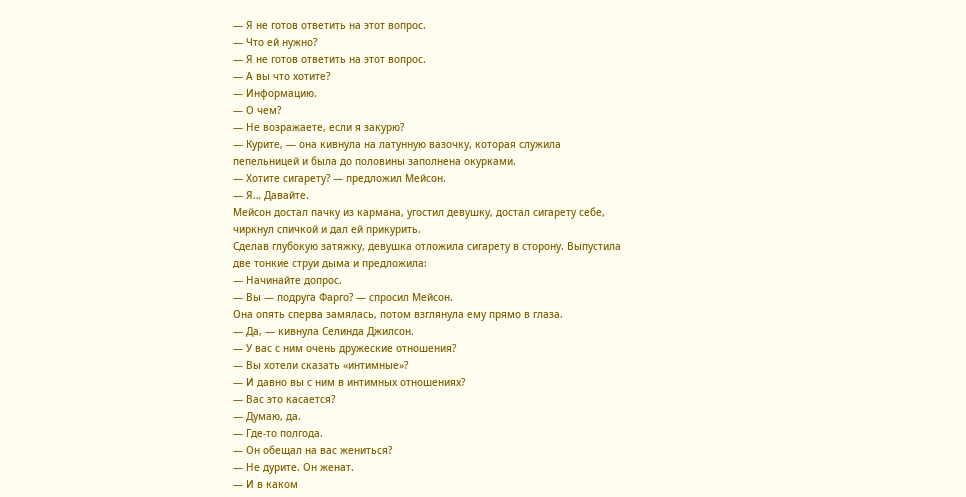— Я не готов ответить на этот вопрос.
— Что ей нужно?
— Я не готов ответить на этот вопрос.
— А вы что хотите?
— Информацию.
— О чем?
— Не возражаете, если я закурю?
— Курите, — она кивнула на латунную вазочку, которая служила пепельницей и была до половины заполнена окурками.
— Хотите сигарету? — предложил Мейсон.
— Я… Давайте.
Мейсон достал пачку из кармана, угостил девушку, достал сигарету себе, чиркнул спичкой и дал ей прикурить.
Сделав глубокую затяжку, девушка отложила сигарету в сторону. Выпустила две тонкие струи дыма и предложила:
— Начинайте допрос.
— Вы — подруга Фарго? — спросил Мейсон.
Она опять сперва замялась, потом взглянула ему прямо в глаза.
— Да, — кивнула Селинда Джилсон.
— У вас с ним очень дружеские отношения?
— Вы хотели сказать «интимные»?
— И давно вы с ним в интимных отношениях?
— Вас это касается?
— Думаю, да.
— Где-то полгода.
— Он обещал на вас жениться?
— Не дурите. Он женат.
— И в каком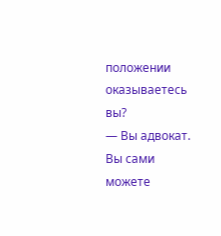положении оказываетесь вы?
— Вы адвокат. Вы сами можете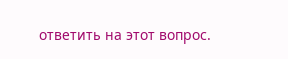ответить на этот вопрос.